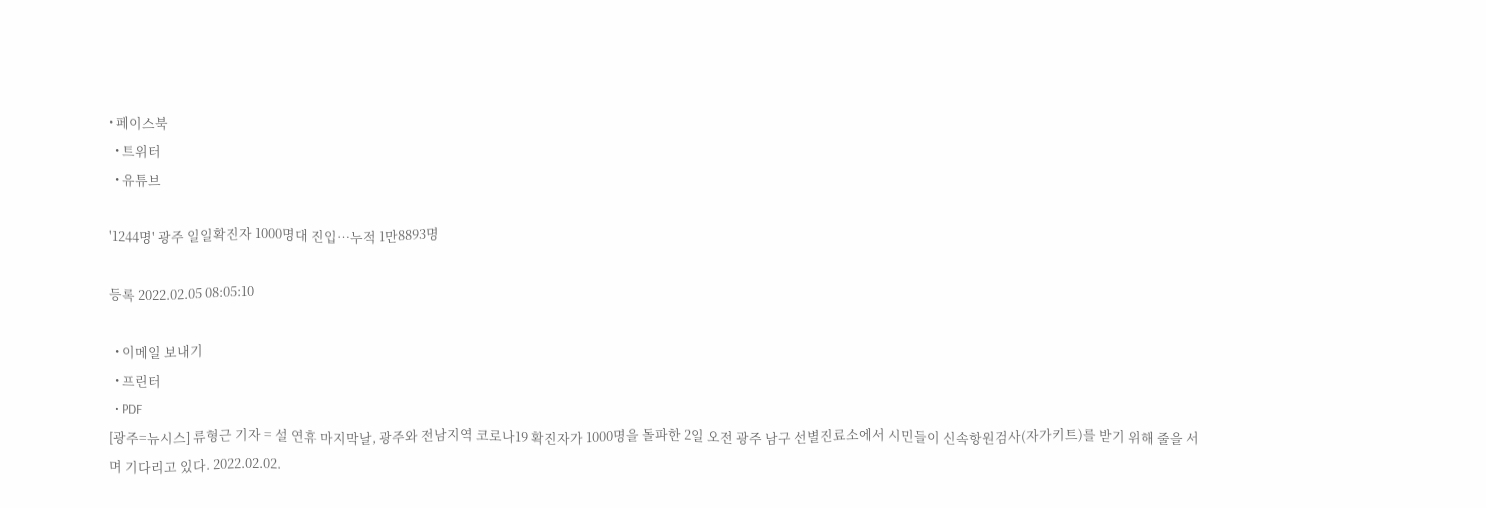• 페이스북
  • 트위터
  • 유튜브

'1244명' 광주 일일확진자 1000명대 진입…누적 1만8893명

등록 2022.02.05 08:05:10

  • 이메일 보내기
  • 프린터
  • PDF
[광주=뉴시스] 류형근 기자 = 설 연휴 마지막날, 광주와 전남지역 코로나19 확진자가 1000명을 돌파한 2일 오전 광주 남구 선별진료소에서 시민들이 신속항원검사(자가키트)를 받기 위해 줄을 서며 기다리고 있다. 2022.02.02.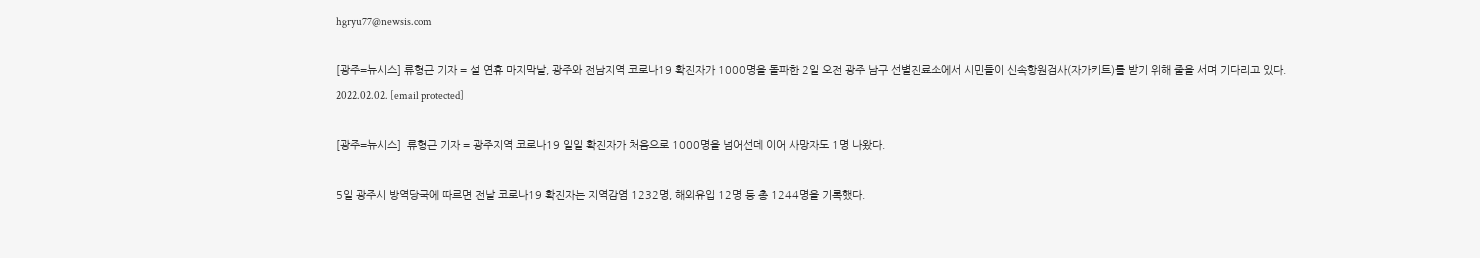hgryu77@newsis.com

[광주=뉴시스] 류형근 기자 = 설 연휴 마지막날, 광주와 전남지역 코로나19 확진자가 1000명을 돌파한 2일 오전 광주 남구 선별진료소에서 시민들이 신속항원검사(자가키트)를 받기 위해 줄을 서며 기다리고 있다. 2022.02.02. [email protected]

[광주=뉴시스]  류형근 기자 = 광주지역 코로나19 일일 확진자가 처음으로 1000명을 넘어선데 이어 사망자도 1명 나왔다.

5일 광주시 방역당국에 따르면 전날 코로나19 확진자는 지역감염 1232명, 해외유입 12명 등 총 1244명을 기록했다.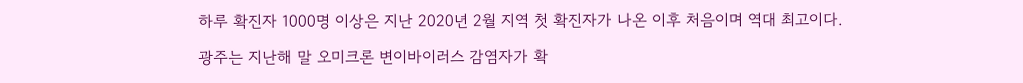하루 확진자 1000명 이상은 지난 2020년 2월 지역 첫 확진자가 나온 이후 처음이며 역대 최고이다.

광주는 지난해 말 오미크론 변이바이러스 감염자가 확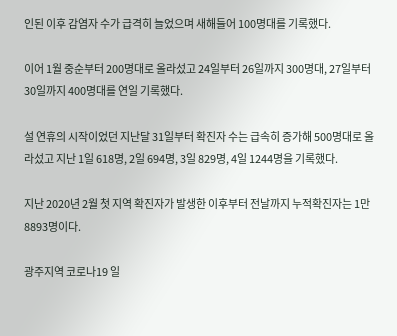인된 이후 감염자 수가 급격히 늘었으며 새해들어 100명대를 기록했다.

이어 1월 중순부터 200명대로 올라섰고 24일부터 26일까지 300명대, 27일부터 30일까지 400명대를 연일 기록했다.

설 연휴의 시작이었던 지난달 31일부터 확진자 수는 급속히 증가해 500명대로 올라섰고 지난 1일 618명, 2일 694명, 3일 829명, 4일 1244명을 기록했다.

지난 2020년 2월 첫 지역 확진자가 발생한 이후부터 전날까지 누적확진자는 1만8893명이다.

광주지역 코로나19 일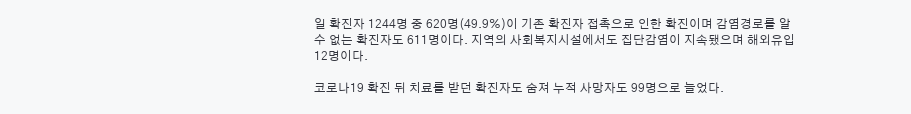일 확진자 1244명 중 620명(49.9%)이 기존 확진자 접촉으로 인한 확진이며 감염경로를 알 수 없는 확진자도 611명이다. 지역의 사회복지시설에서도 집단감염이 지속됐으며 해외유입 12명이다.

코로나19 확진 뒤 치료를 받던 확진자도 숨져 누적 사망자도 99명으로 늘었다.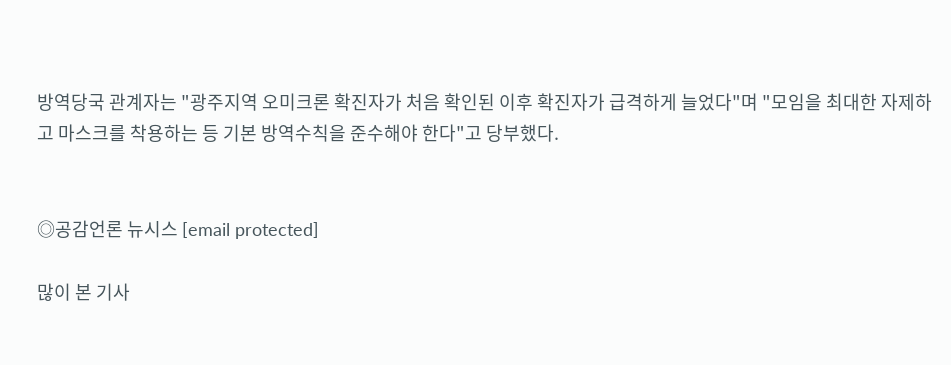방역당국 관계자는 "광주지역 오미크론 확진자가 처음 확인된 이후 확진자가 급격하게 늘었다"며 "모임을 최대한 자제하고 마스크를 착용하는 등 기본 방역수칙을 준수해야 한다"고 당부했다.


◎공감언론 뉴시스 [email protected]

많이 본 기사